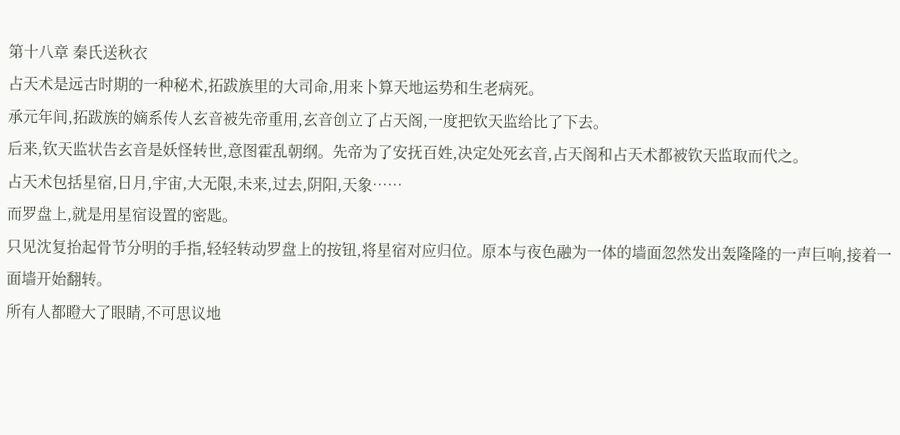第十八章 秦氏送秋衣
占天术是远古时期的一种秘术,拓跋族里的大司命,用来卜算天地运势和生老病死。
承元年间,拓跋族的嫡系传人玄音被先帝重用,玄音创立了占天阁,一度把钦天监给比了下去。
后来,钦天监状告玄音是妖怪转世,意图霍乱朝纲。先帝为了安抚百姓,决定处死玄音,占天阁和占天术都被钦天监取而代之。
占天术包括星宿,日月,宇宙,大无限,未来,过去,阴阳,天象……
而罗盘上,就是用星宿设置的密匙。
只见沈复抬起骨节分明的手指,轻轻转动罗盘上的按钮,将星宿对应归位。原本与夜色融为一体的墙面忽然发出轰隆隆的一声巨响,接着一面墙开始翻转。
所有人都瞪大了眼睛,不可思议地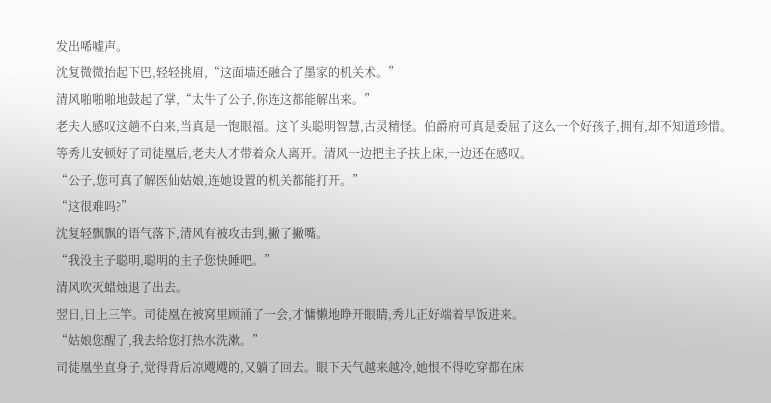发出唏嘘声。
沈复微微抬起下巴,轻轻挑眉,“这面墙还融合了墨家的机关术。”
清风啪啪啪地鼓起了掌,“太牛了公子,你连这都能解出来。”
老夫人感叹这趟不白来,当真是一饱眼福。这丫头聪明智慧,古灵精怪。伯爵府可真是委屈了这么一个好孩子,拥有,却不知道珍惜。
等秀儿安顿好了司徒凰后,老夫人才带着众人离开。清风一边把主子扶上床,一边还在感叹。
“公子,您可真了解医仙姑娘,连她设置的机关都能打开。”
“这很难吗?”
沈复轻飘飘的语气落下,清风有被攻击到,撇了撇嘴。
“我没主子聪明,聪明的主子您快睡吧。”
清风吹灭蜡烛退了出去。
翌日,日上三竿。司徒凰在被窝里顾涌了一会,才慵懒地睁开眼睛,秀儿正好端着早饭进来。
“姑娘您醒了,我去给您打热水洗漱。”
司徒凰坐直身子,觉得背后凉飕飕的,又躺了回去。眼下天气越来越冷,她恨不得吃穿都在床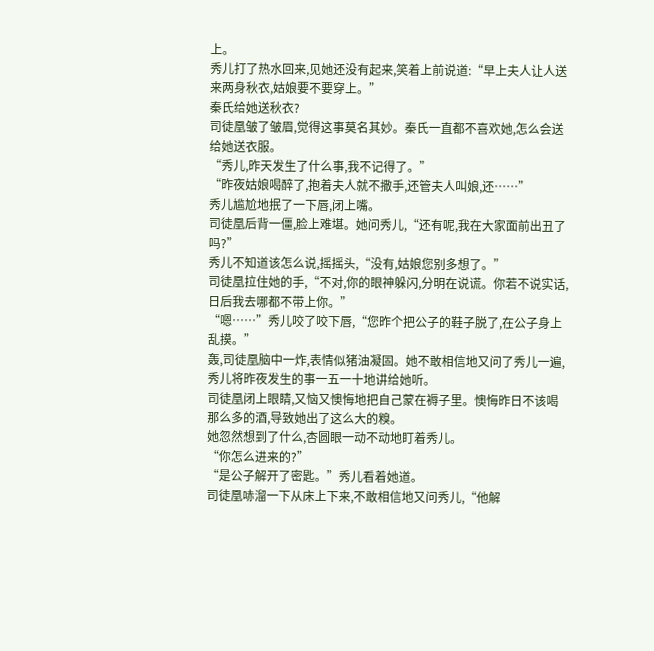上。
秀儿打了热水回来,见她还没有起来,笑着上前说道:“早上夫人让人送来两身秋衣,姑娘要不要穿上。”
秦氏给她送秋衣?
司徒凰皱了皱眉,觉得这事莫名其妙。秦氏一直都不喜欢她,怎么会送给她送衣服。
“秀儿,昨天发生了什么事,我不记得了。”
“昨夜姑娘喝醉了,抱着夫人就不撒手,还管夫人叫娘,还……”
秀儿尴尬地抿了一下唇,闭上嘴。
司徒凰后背一僵,脸上难堪。她问秀儿,“还有呢,我在大家面前出丑了吗?”
秀儿不知道该怎么说,摇摇头,“没有,姑娘您别多想了。”
司徒凰拉住她的手,“不对,你的眼神躲闪,分明在说谎。你若不说实话,日后我去哪都不带上你。”
“嗯……”秀儿咬了咬下唇,“您昨个把公子的鞋子脱了,在公子身上乱摸。”
轰,司徒凰脑中一炸,表情似猪油凝固。她不敢相信地又问了秀儿一遍,秀儿将昨夜发生的事一五一十地讲给她听。
司徒凰闭上眼睛,又恼又懊悔地把自己蒙在褥子里。懊悔昨日不该喝那么多的酒,导致她出了这么大的糗。
她忽然想到了什么,杏圆眼一动不动地盯着秀儿。
“你怎么进来的?”
“是公子解开了密匙。”秀儿看着她道。
司徒凰哧溜一下从床上下来,不敢相信地又问秀儿,“他解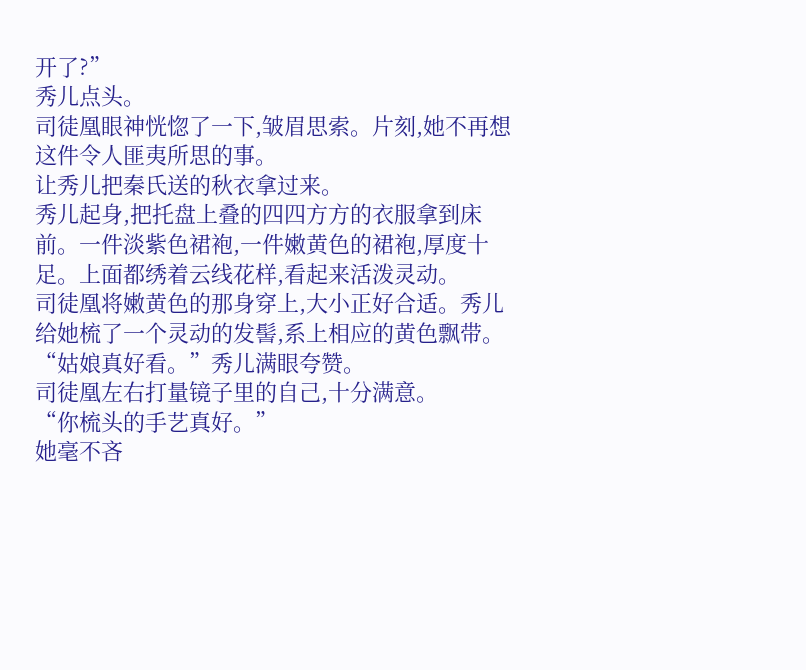开了?”
秀儿点头。
司徒凰眼神恍惚了一下,皱眉思索。片刻,她不再想这件令人匪夷所思的事。
让秀儿把秦氏送的秋衣拿过来。
秀儿起身,把托盘上叠的四四方方的衣服拿到床前。一件淡紫色裙袍,一件嫩黄色的裙袍,厚度十足。上面都绣着云线花样,看起来活泼灵动。
司徒凰将嫩黄色的那身穿上,大小正好合适。秀儿给她梳了一个灵动的发髻,系上相应的黄色飘带。
“姑娘真好看。”秀儿满眼夸赞。
司徒凰左右打量镜子里的自己,十分满意。
“你梳头的手艺真好。”
她毫不吝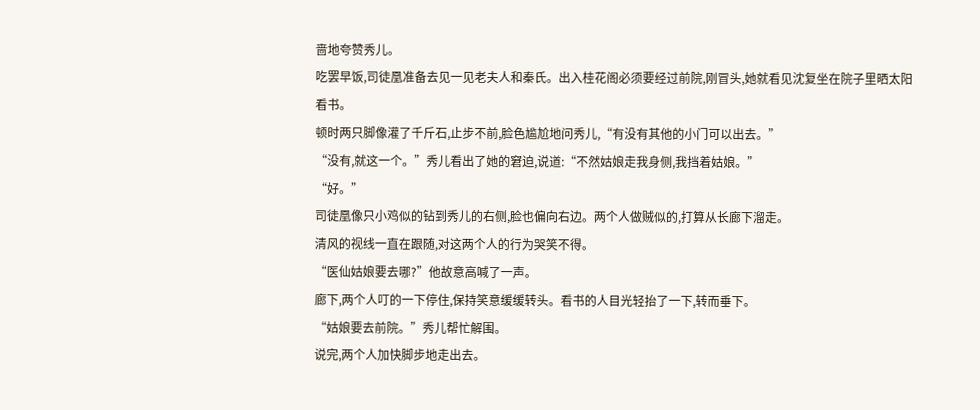啬地夸赞秀儿。
吃罢早饭,司徒凰准备去见一见老夫人和秦氏。出入桂花阁必须要经过前院,刚冒头,她就看见沈复坐在院子里晒太阳看书。
顿时两只脚像灌了千斤石,止步不前,脸色尴尬地问秀儿,“有没有其他的小门可以出去。”
“没有,就这一个。”秀儿看出了她的窘迫,说道:“不然姑娘走我身侧,我挡着姑娘。”
“好。”
司徒凰像只小鸡似的钻到秀儿的右侧,脸也偏向右边。两个人做贼似的,打算从长廊下溜走。
清风的视线一直在跟随,对这两个人的行为哭笑不得。
“医仙姑娘要去哪?”他故意高喊了一声。
廊下,两个人叮的一下停住,保持笑意缓缓转头。看书的人目光轻抬了一下,转而垂下。
“姑娘要去前院。”秀儿帮忙解围。
说完,两个人加快脚步地走出去。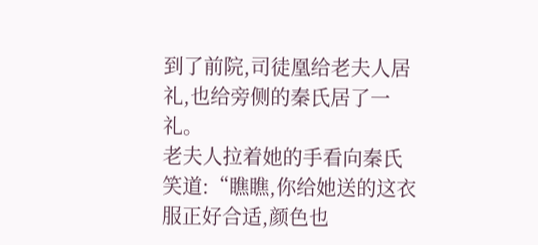到了前院,司徒凰给老夫人居礼,也给旁侧的秦氏居了一礼。
老夫人拉着她的手看向秦氏笑道:“瞧瞧,你给她送的这衣服正好合适,颜色也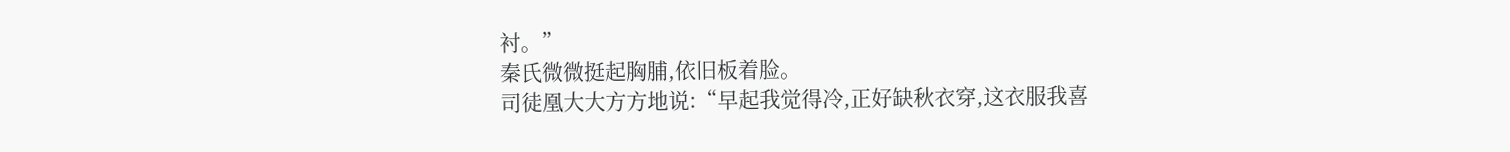衬。”
秦氏微微挺起胸脯,依旧板着脸。
司徒凰大大方方地说:“早起我觉得冷,正好缺秋衣穿,这衣服我喜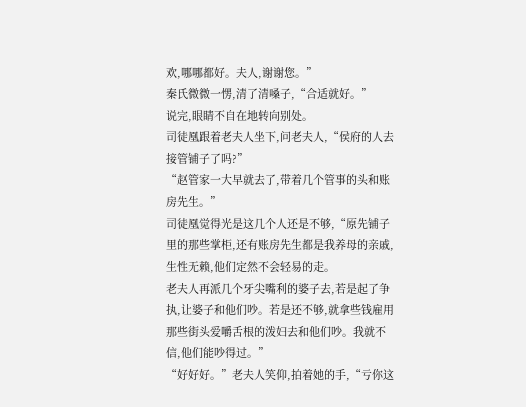欢,哪哪都好。夫人,谢谢您。”
秦氏微微一愣,清了清嗓子,“合适就好。”
说完,眼睛不自在地转向别处。
司徒凰跟着老夫人坐下,问老夫人,“侯府的人去接管铺子了吗?”
“赵管家一大早就去了,带着几个管事的头和账房先生。”
司徒凰觉得光是这几个人还是不够,“原先铺子里的那些掌柜,还有账房先生都是我养母的亲戚,生性无赖,他们定然不会轻易的走。
老夫人再派几个牙尖嘴利的婆子去,若是起了争执,让婆子和他们吵。若是还不够,就拿些钱雇用那些街头爱嚼舌根的泼妇去和他们吵。我就不信,他们能吵得过。”
“好好好。”老夫人笑仰,拍着她的手,“亏你这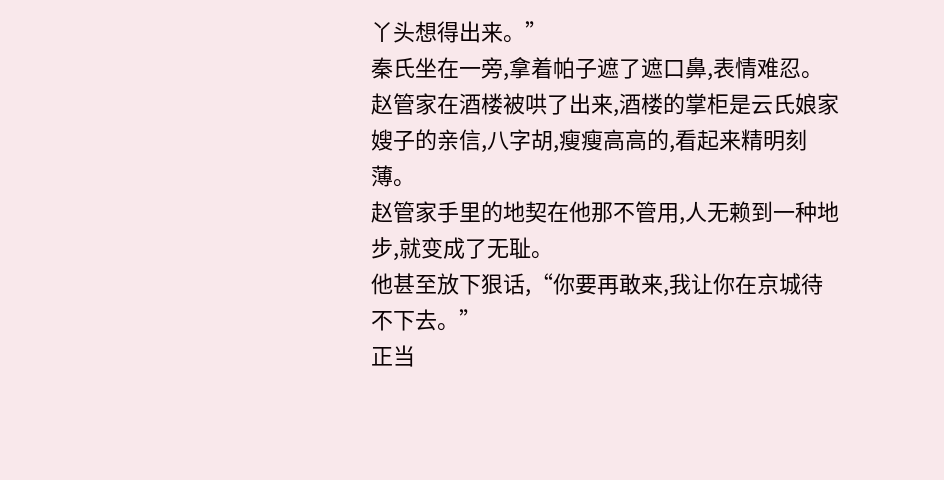丫头想得出来。”
秦氏坐在一旁,拿着帕子遮了遮口鼻,表情难忍。
赵管家在酒楼被哄了出来,酒楼的掌柜是云氏娘家嫂子的亲信,八字胡,瘦瘦高高的,看起来精明刻薄。
赵管家手里的地契在他那不管用,人无赖到一种地步,就变成了无耻。
他甚至放下狠话,“你要再敢来,我让你在京城待不下去。”
正当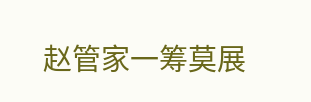赵管家一筹莫展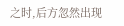之时,后方忽然出现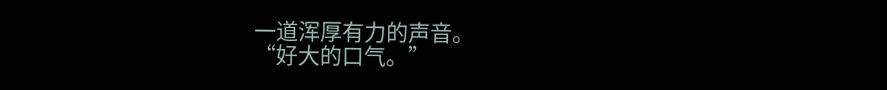一道浑厚有力的声音。
“好大的口气。”